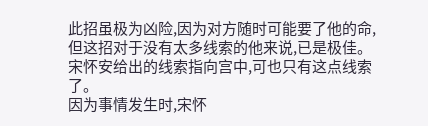此招虽极为凶险,因为对方随时可能要了他的命,但这招对于没有太多线索的他来说,已是极佳。
宋怀安给出的线索指向宫中,可也只有这点线索了。
因为事情发生时,宋怀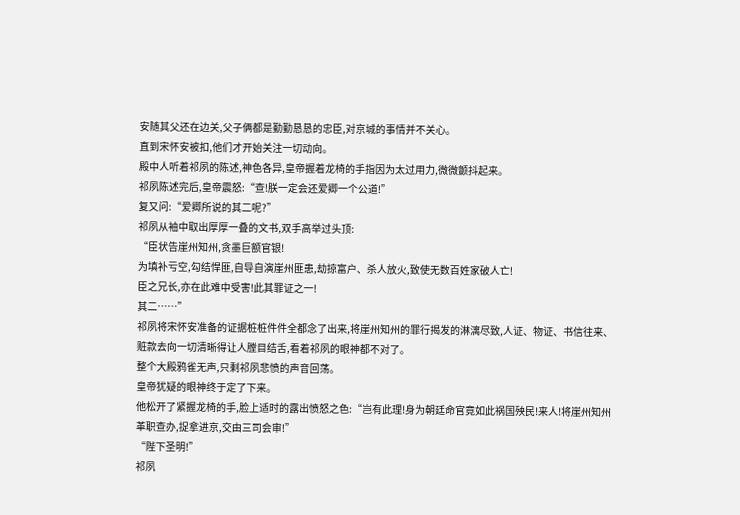安随其父还在边关,父子俩都是勤勤恳恳的忠臣,对京城的事情并不关心。
直到宋怀安被扣,他们才开始关注一切动向。
殿中人听着祁夙的陈述,神色各异,皇帝握着龙椅的手指因为太过用力,微微颤抖起来。
祁夙陈述完后,皇帝震怒:“查!朕一定会还爱卿一个公道!”
复又问:“爱卿所说的其二呢?”
祁夙从袖中取出厚厚一叠的文书,双手高举过头顶:
“臣状告崖州知州,贪墨巨额官银!
为填补亏空,勾结悍匪,自导自演崖州匪患,劫掠富户、杀人放火,致使无数百姓家破人亡!
臣之兄长,亦在此难中受害!此其罪证之一!
其二……”
祁夙将宋怀安准备的证据桩桩件件全都念了出来,将崖州知州的罪行揭发的淋漓尽致,人证、物证、书信往来、赃款去向一切清晰得让人膛目结舌,看着祁夙的眼神都不对了。
整个大殿鸦雀无声,只剩祁夙悲愤的声音回荡。
皇帝犹疑的眼神终于定了下来。
他松开了紧握龙椅的手,脸上适时的露出愤怒之色:“岂有此理!身为朝廷命官竟如此祸国殃民!来人!将崖州知州革职查办,捉拿进京,交由三司会审!”
“陛下圣明!”
祁夙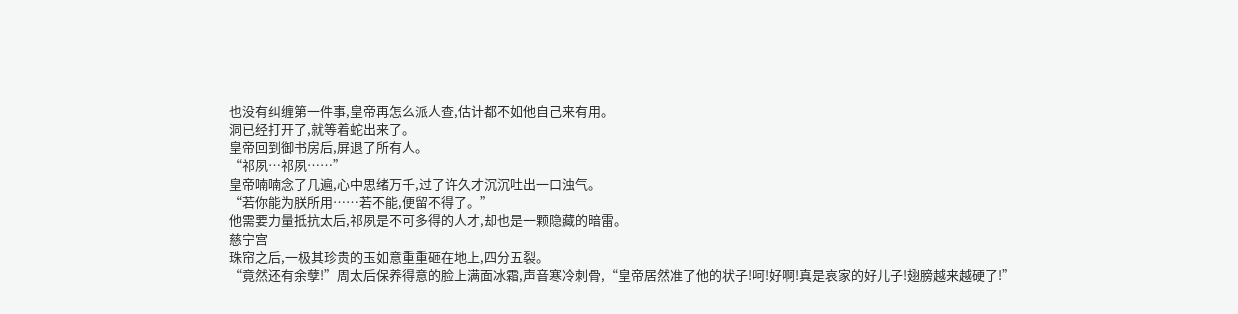也没有纠缠第一件事,皇帝再怎么派人查,估计都不如他自己来有用。
洞已经打开了,就等着蛇出来了。
皇帝回到御书房后,屏退了所有人。
“祁夙…祁夙……”
皇帝喃喃念了几遍,心中思绪万千,过了许久才沉沉吐出一口浊气。
“若你能为朕所用……若不能,便留不得了。”
他需要力量抵抗太后,祁夙是不可多得的人才,却也是一颗隐藏的暗雷。
慈宁宫
珠帘之后,一极其珍贵的玉如意重重砸在地上,四分五裂。
“竟然还有余孽!”周太后保养得意的脸上满面冰霜,声音寒冷刺骨,“皇帝居然准了他的状子!呵!好啊!真是哀家的好儿子!翅膀越来越硬了!”